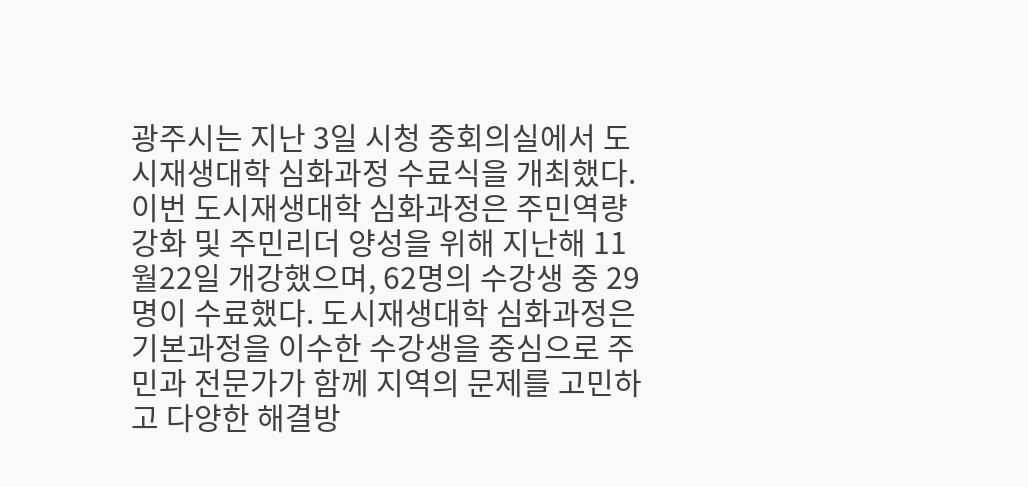광주시는 지난 3일 시청 중회의실에서 도시재생대학 심화과정 수료식을 개최했다. 이번 도시재생대학 심화과정은 주민역량 강화 및 주민리더 양성을 위해 지난해 11월22일 개강했으며, 62명의 수강생 중 29명이 수료했다. 도시재생대학 심화과정은 기본과정을 이수한 수강생을 중심으로 주민과 전문가가 함께 지역의 문제를 고민하고 다양한 해결방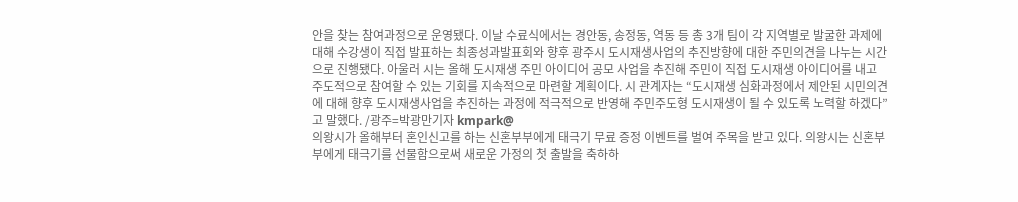안을 찾는 참여과정으로 운영됐다. 이날 수료식에서는 경안동, 송정동, 역동 등 총 3개 팀이 각 지역별로 발굴한 과제에 대해 수강생이 직접 발표하는 최종성과발표회와 향후 광주시 도시재생사업의 추진방향에 대한 주민의견을 나누는 시간으로 진행됐다. 아울러 시는 올해 도시재생 주민 아이디어 공모 사업을 추진해 주민이 직접 도시재생 아이디어를 내고 주도적으로 참여할 수 있는 기회를 지속적으로 마련할 계획이다. 시 관계자는 “도시재생 심화과정에서 제안된 시민의견에 대해 향후 도시재생사업을 추진하는 과정에 적극적으로 반영해 주민주도형 도시재생이 될 수 있도록 노력할 하겠다”고 말했다. /광주=박광만기자 kmpark@
의왕시가 올해부터 혼인신고를 하는 신혼부부에게 태극기 무료 증정 이벤트를 벌여 주목을 받고 있다. 의왕시는 신혼부부에게 태극기를 선물함으로써 새로운 가정의 첫 출발을 축하하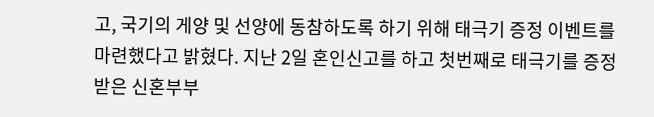고, 국기의 게양 및 선양에 동참하도록 하기 위해 태극기 증정 이벤트를 마련했다고 밝혔다. 지난 2일 혼인신고를 하고 첫번째로 태극기를 증정 받은 신혼부부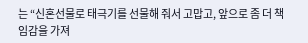는 “신혼선물로 태극기를 선물해 줘서 고맙고, 앞으로 좀 더 책임감을 가져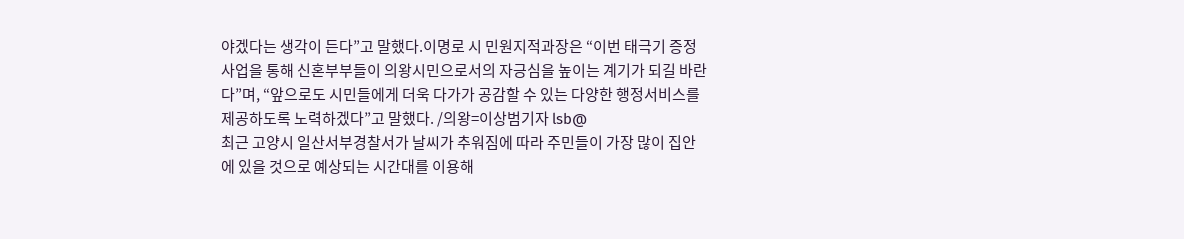야겠다는 생각이 든다”고 말했다.이명로 시 민원지적과장은 “이번 태극기 증정사업을 통해 신혼부부들이 의왕시민으로서의 자긍심을 높이는 계기가 되길 바란다”며, “앞으로도 시민들에게 더욱 다가가 공감할 수 있는 다양한 행정서비스를 제공하도록 노력하겠다”고 말했다. /의왕=이상범기자 lsb@
최근 고양시 일산서부경찰서가 날씨가 추워짐에 따라 주민들이 가장 많이 집안에 있을 것으로 예상되는 시간대를 이용해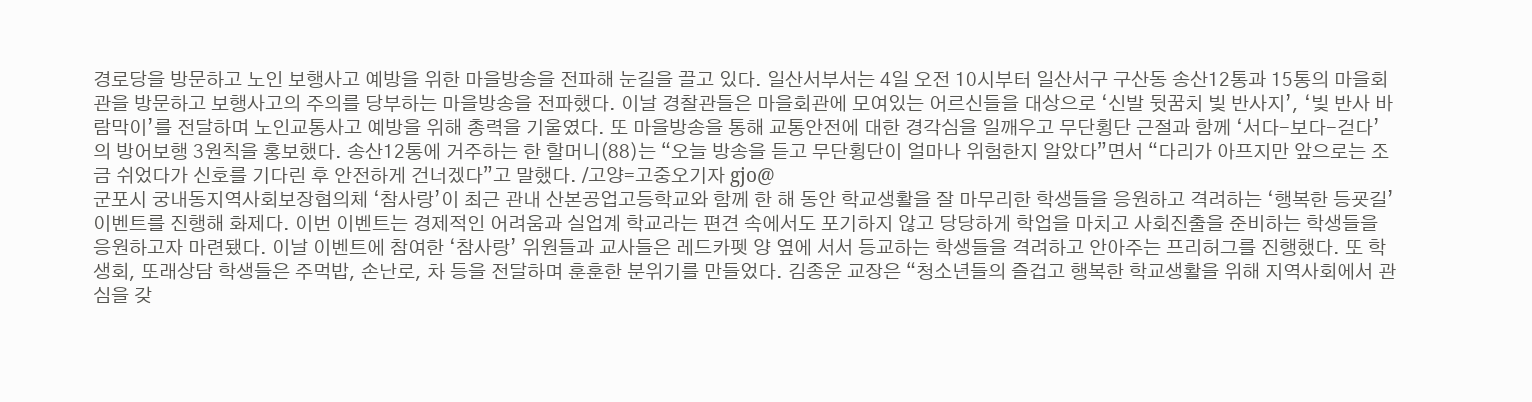경로당을 방문하고 노인 보행사고 예방을 위한 마을방송을 전파해 눈길을 끌고 있다. 일산서부서는 4일 오전 10시부터 일산서구 구산동 송산12통과 15통의 마을회관을 방문하고 보행사고의 주의를 당부하는 마을방송을 전파했다. 이날 경찰관들은 마을회관에 모여있는 어르신들을 대상으로 ‘신발 뒷꿈치 빛 반사지’, ‘빛 반사 바람막이’를 전달하며 노인교통사고 예방을 위해 총력을 기울였다. 또 마을방송을 통해 교통안전에 대한 경각심을 일깨우고 무단횡단 근절과 함께 ‘서다-보다-걷다’의 방어보행 3원칙을 홍보했다. 송산12통에 거주하는 한 할머니(88)는 “오늘 방송을 듣고 무단횡단이 얼마나 위험한지 알았다”면서 “다리가 아프지만 앞으로는 조금 쉬었다가 신호를 기다린 후 안전하게 건너겠다”고 말했다. /고양=고중오기자 gjo@
군포시 궁내동지역사회보장협의체 ‘참사랑’이 최근 관내 산본공업고등학교와 함께 한 해 동안 학교생활을 잘 마무리한 학생들을 응원하고 격려하는 ‘행복한 등굣길’ 이벤트를 진행해 화제다. 이번 이벤트는 경제적인 어려움과 실업계 학교라는 편견 속에서도 포기하지 않고 당당하게 학업을 마치고 사회진출을 준비하는 학생들을 응원하고자 마련됐다. 이날 이벤트에 참여한 ‘참사랑’ 위원들과 교사들은 레드카펫 양 옆에 서서 등교하는 학생들을 격려하고 안아주는 프리허그를 진행했다. 또 학생회, 또래상담 학생들은 주먹밥, 손난로, 차 등을 전달하며 훈훈한 분위기를 만들었다. 김종운 교장은 “청소년들의 즐겁고 행복한 학교생활을 위해 지역사회에서 관심을 갖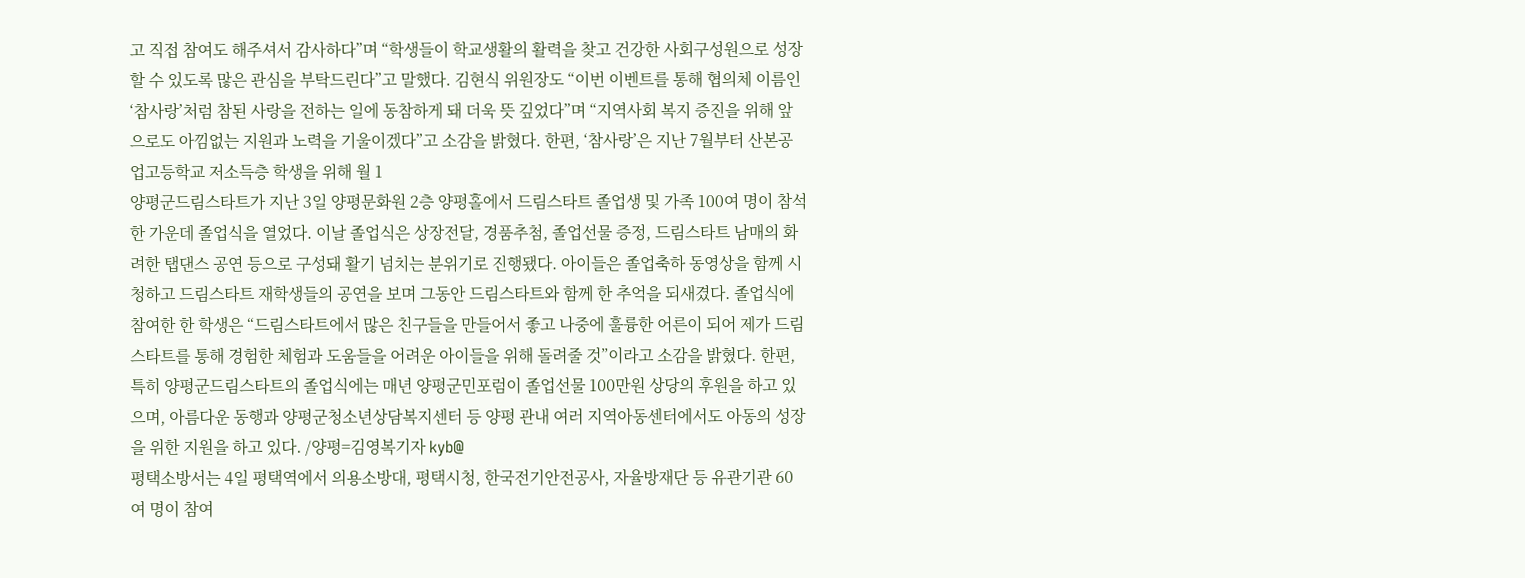고 직접 참여도 해주셔서 감사하다”며 “학생들이 학교생활의 활력을 찾고 건강한 사회구성원으로 성장할 수 있도록 많은 관심을 부탁드린다”고 말했다. 김현식 위원장도 “이번 이벤트를 통해 협의체 이름인 ‘참사랑’처럼 참된 사랑을 전하는 일에 동참하게 돼 더욱 뜻 깊었다”며 “지역사회 복지 증진을 위해 앞으로도 아낌없는 지원과 노력을 기울이겠다”고 소감을 밝혔다. 한편, ‘참사랑’은 지난 7월부터 산본공업고등학교 저소득층 학생을 위해 월 1
양평군드림스타트가 지난 3일 양평문화원 2층 양평홀에서 드림스타트 졸업생 및 가족 100여 명이 참석한 가운데 졸업식을 열었다. 이날 졸업식은 상장전달, 경품추첨, 졸업선물 증정, 드림스타트 남매의 화려한 탭댄스 공연 등으로 구성돼 활기 넘치는 분위기로 진행됐다. 아이들은 졸업축하 동영상을 함께 시청하고 드림스타트 재학생들의 공연을 보며 그동안 드림스타트와 함께 한 추억을 되새겼다. 졸업식에 참여한 한 학생은 “드림스타트에서 많은 친구들을 만들어서 좋고 나중에 훌륭한 어른이 되어 제가 드림스타트를 통해 경험한 체험과 도움들을 어려운 아이들을 위해 돌려줄 것”이라고 소감을 밝혔다. 한편, 특히 양평군드림스타트의 졸업식에는 매년 양평군민포럼이 졸업선물 100만원 상당의 후원을 하고 있으며, 아름다운 동행과 양평군청소년상담복지센터 등 양평 관내 여러 지역아동센터에서도 아동의 성장을 위한 지원을 하고 있다. /양평=김영복기자 kyb@
평택소방서는 4일 평택역에서 의용소방대, 평택시청, 한국전기안전공사, 자율방재단 등 유관기관 60여 명이 참여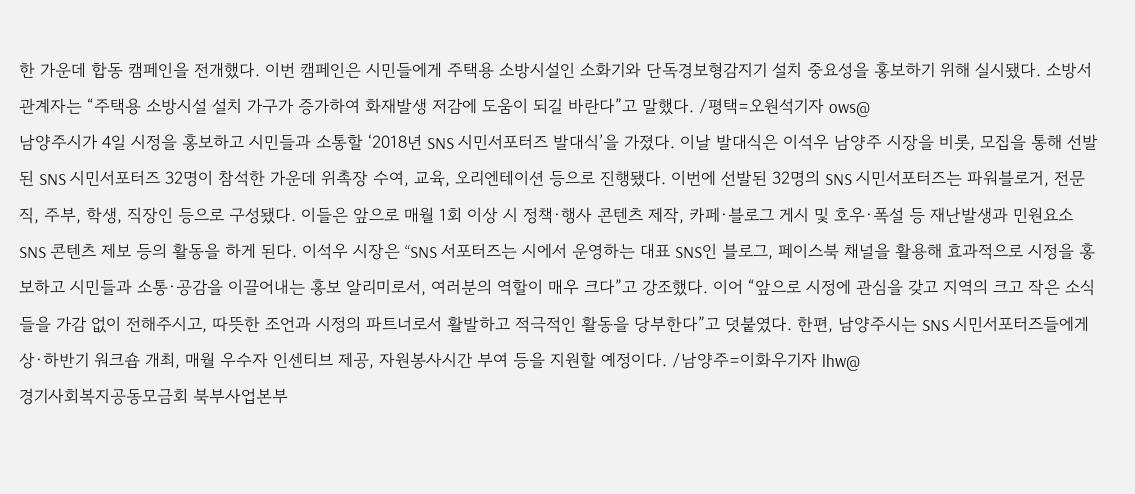한 가운데 합동 캠페인을 전개했다. 이번 캠페인은 시민들에게 주택용 소방시설인 소화기와 단독경보형감지기 설치 중요성을 홍보하기 위해 실시됐다. 소방서 관계자는 “주택용 소방시설 설치 가구가 증가하여 화재발생 저감에 도움이 되길 바란다”고 말했다. /평택=오원석기자 ows@
남양주시가 4일 시정을 홍보하고 시민들과 소통할 ‘2018년 SNS 시민서포터즈 발대식’을 가졌다. 이날 발대식은 이석우 남양주 시장을 비롯, 모집을 통해 선발된 SNS 시민서포터즈 32명이 참석한 가운데 위촉장 수여, 교육, 오리엔테이션 등으로 진행됐다. 이번에 선발된 32명의 SNS 시민서포터즈는 파워블로거, 전문직, 주부, 학생, 직장인 등으로 구성됐다. 이들은 앞으로 매월 1회 이상 시 정책·행사 콘텐츠 제작, 카페·블로그 게시 및 호우·폭설 등 재난발생과 민원요소 SNS 콘텐츠 제보 등의 활동을 하게 된다. 이석우 시장은 “SNS 서포터즈는 시에서 운영하는 대표 SNS인 블로그, 페이스북 채널을 활용해 효과적으로 시정을 홍보하고 시민들과 소통·공감을 이끌어내는 홍보 알리미로서, 여러분의 역할이 매우 크다”고 강조했다. 이어 “앞으로 시정에 관심을 갖고 지역의 크고 작은 소식들을 가감 없이 전해주시고, 따뜻한 조언과 시정의 파트너로서 활발하고 적극적인 활동을 당부한다”고 덧붙였다. 한편, 남양주시는 SNS 시민서포터즈들에게 상·하반기 워크숍 개최, 매월 우수자 인센티브 제공, 자원봉사시간 부여 등을 지원할 예정이다. /남양주=이화우기자 lhw@
경기사회복지공동모금회 북부사업본부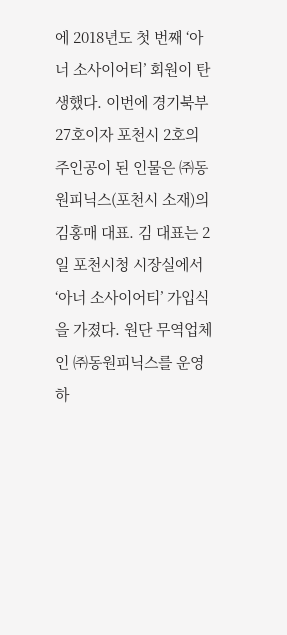에 2018년도 첫 번째 ‘아너 소사이어티’ 회원이 탄생했다. 이번에 경기북부 27호이자 포천시 2호의 주인공이 된 인물은 ㈜동원피닉스(포천시 소재)의 김홍매 대표. 김 대표는 2일 포천시청 시장실에서 ‘아너 소사이어티’ 가입식을 가졌다. 원단 무역업체인 ㈜동원피닉스를 운영하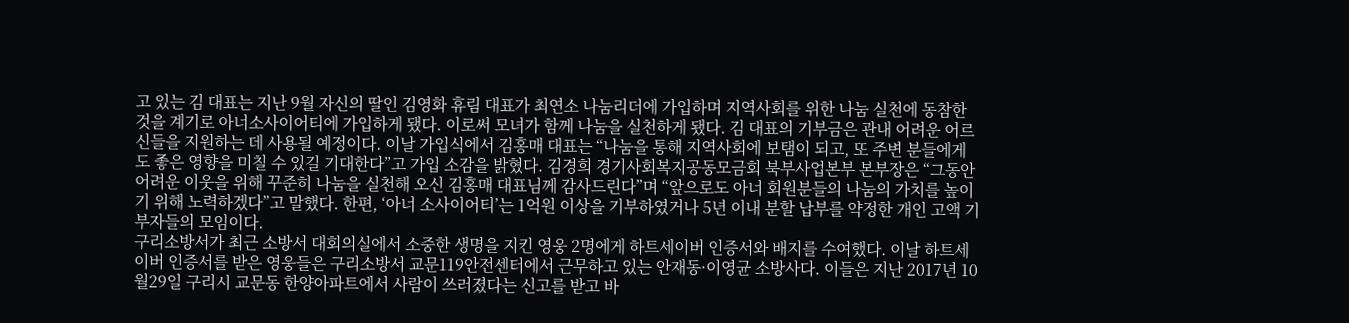고 있는 김 대표는 지난 9월 자신의 딸인 김영화 휴림 대표가 최연소 나눔리더에 가입하며 지역사회를 위한 나눔 실천에 동참한 것을 계기로 아너소사이어티에 가입하게 됐다. 이로써 모녀가 함께 나눔을 실천하게 됐다. 김 대표의 기부금은 관내 어려운 어르신들을 지원하는 데 사용될 예정이다. 이날 가입식에서 김홍매 대표는 “나눔을 통해 지역사회에 보탬이 되고, 또 주변 분들에게도 좋은 영향을 미칠 수 있길 기대한다”고 가입 소감을 밝혔다. 김경희 경기사회복지공동모금회 북부사업본부 본부장은 “그동안 어려운 이웃을 위해 꾸준히 나눔을 실천해 오신 김홍매 대표님께 감사드린다”며 “앞으로도 아너 회원분들의 나눔의 가치를 높이기 위해 노력하겠다”고 말했다. 한편, ‘아너 소사이어티’는 1억원 이상을 기부하였거나 5년 이내 분할 납부를 약정한 개인 고액 기부자들의 모임이다.
구리소방서가 최근 소방서 대회의실에서 소중한 생명을 지킨 영웅 2명에게 하트세이버 인증서와 배지를 수여했다. 이날 하트세이버 인증서를 받은 영웅들은 구리소방서 교문119안전센터에서 근무하고 있는 안재동·이영균 소방사다. 이들은 지난 2017년 10월29일 구리시 교문동 한양아파트에서 사람이 쓰러졌다는 신고를 받고 바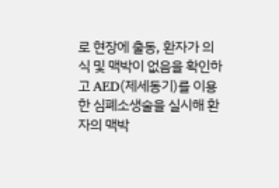로 현장에 출동, 환자가 의식 및 맥박이 없음을 확인하고 AED(제세동기)를 이용한 심폐소생술을 실시해 환자의 맥박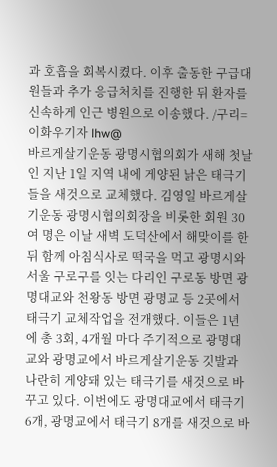과 호흡을 회복시켰다. 이후 출동한 구급대원들과 추가 응급처치를 진행한 뒤 환자를 신속하게 인근 병원으로 이송했다. /구리=이화우기자 lhw@
바르게살기운동 광명시협의회가 새해 첫날인 지난 1일 지역 내에 게양된 낡은 태극기들을 새것으로 교체했다. 김영일 바르게살기운동 광명시협의회장을 비롯한 회원 30여 명은 이날 새벽 도덕산에서 해맞이를 한 뒤 함께 아침식사로 떡국을 먹고 광명시와 서울 구로구를 잇는 다리인 구로동 방면 광명대교와 천왕동 방면 광명교 등 2곳에서 태극기 교체작업을 전개했다. 이들은 1년에 총 3회, 4개월 마다 주기적으로 광명대교와 광명교에서 바르게살기운동 깃발과 나란히 게양돼 있는 태극기를 새것으로 바꾸고 있다. 이번에도 광명대교에서 태극기 6개, 광명교에서 태극기 8개를 새것으로 바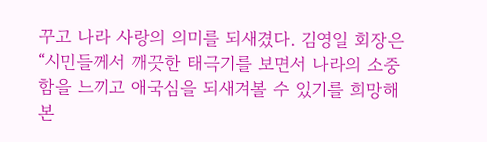꾸고 나라 사랑의 의미를 되새겼다. 김영일 회장은 “시민들께서 깨끗한 태극기를 보면서 나라의 소중함을 느끼고 애국심을 되새겨볼 수 있기를 희망해 본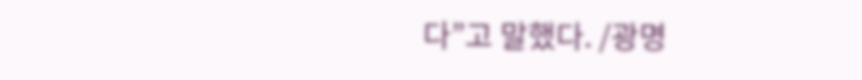다”고 말했다. /광명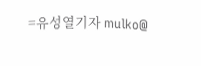=유성열기자 mulko@